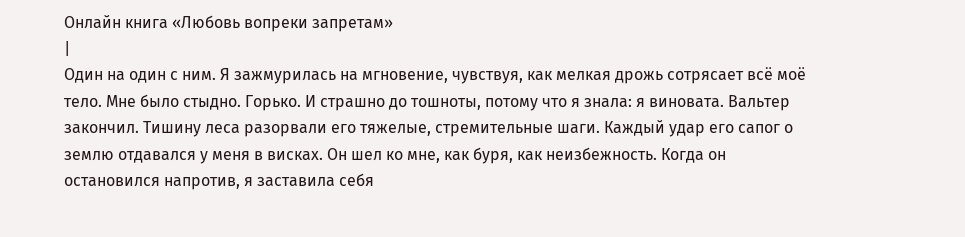Онлайн книга «Любовь вопреки запретам»
|
Один на один с ним. Я зажмурилась на мгновение, чувствуя, как мелкая дрожь сотрясает всё моё тело. Мне было стыдно. Горько. И страшно до тошноты, потому что я знала: я виновата. Вальтер закончил. Тишину леса разорвали его тяжелые, стремительные шаги. Каждый удар его сапог о землю отдавался у меня в висках. Он шел ко мне, как буря, как неизбежность. Когда он остановился напротив, я заставила себя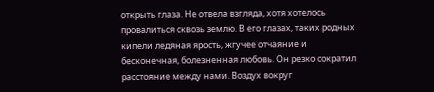открыть глаза. Не отвела взгляда, хотя хотелось провалиться сквозь землю. В его глазах, таких родных кипели ледяная ярость, жгучее отчаяние и бесконечная, болезненная любовь. Он резко сократил расстояние между нами. Воздух вокруг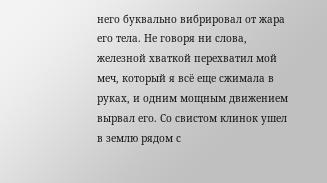него буквально вибрировал от жара его тела. Не говоря ни слова, железной хваткой перехватил мой меч, который я всё еще сжимала в руках, и одним мощным движением вырвал его. Со свистом клинок ушел в землю рядом с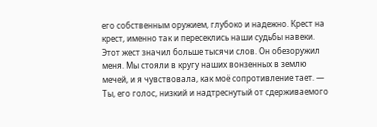его собственным оружием, глубоко и надежно. Крест на крест, именно так и пересеклись наши судьбы навеки. Этот жест значил больше тысячи слов. Он обезоружил меня. Мы стояли в кругу наших вонзенных в землю мечей, и я чувствовала, как моё сопротивление тает. — Ты, его голос, низкий и надтреснутый от сдерживаемого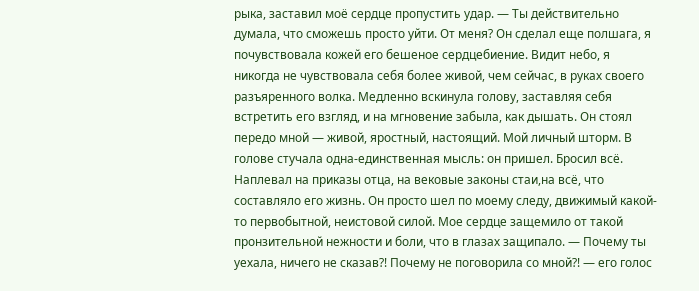рыка, заставил моё сердце пропустить удар. — Ты действительно думала, что сможешь просто уйти. От меня? Он сделал еще полшага, я почувствовала кожей его бешеное сердцебиение. Видит небо, я никогда не чувствовала себя более живой, чем сейчас, в руках своего разъяренного волка. Медленно вскинула голову, заставляя себя встретить его взгляд, и на мгновение забыла, как дышать. Он стоял передо мной — живой, яростный, настоящий. Мой личный шторм. В голове стучала одна-единственная мысль: он пришел. Бросил всё. Наплевал на приказы отца, на вековые законы стаи,на всё, что составляло его жизнь. Он просто шел по моему следу, движимый какой-то первобытной, неистовой силой. Мое сердце защемило от такой пронзительной нежности и боли, что в глазах защипало. — Почему ты уехала, ничего не сказав?! Почему не поговорила со мной?! — его голос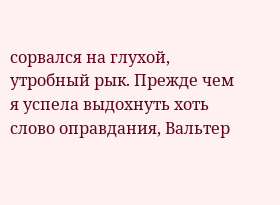сорвался на глухой, утробный рык. Прежде чем я успела выдохнуть хоть слово оправдания, Вальтер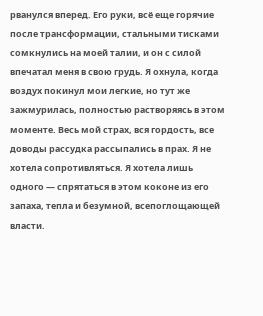рванулся вперед. Его руки, всё еще горячие после трансформации, стальными тисками сомкнулись на моей талии, и он с силой впечатал меня в свою грудь. Я охнула, когда воздух покинул мои легкие, но тут же зажмурилась, полностью растворяясь в этом моменте. Весь мой страх, вся гордость, все доводы рассудка рассыпались в прах. Я не хотела сопротивляться. Я хотела лишь одного — спрятаться в этом коконе из его запаха, тепла и безумной, всепоглощающей власти.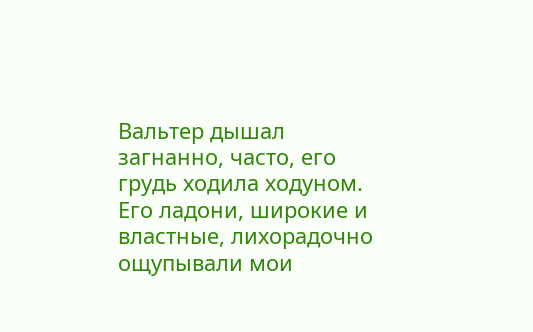Вальтер дышал загнанно, часто, его грудь ходила ходуном. Его ладони, широкие и властные, лихорадочно ощупывали мои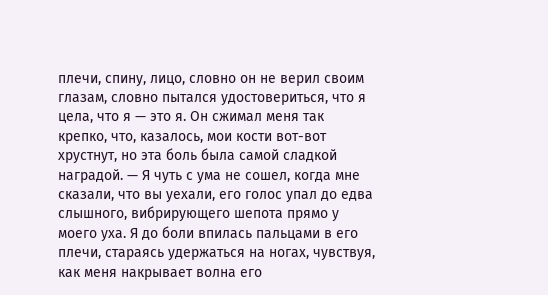плечи, спину, лицо, словно он не верил своим глазам, словно пытался удостовериться, что я цела, что я — это я. Он сжимал меня так крепко, что, казалось, мои кости вот-вот хрустнут, но эта боль была самой сладкой наградой. — Я чуть с ума не сошел, когда мне сказали, что вы уехали, его голос упал до едва слышного, вибрирующего шепота прямо у моего уха. Я до боли впилась пальцами в его плечи, стараясь удержаться на ногах, чувствуя, как меня накрывает волна его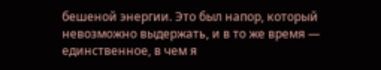бешеной энергии. Это был напор, который невозможно выдержать, и в то же время — единственное, в чем я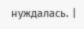нуждалась. |